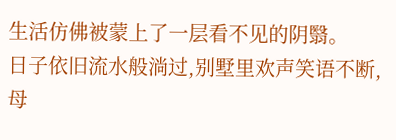生活仿佛被蒙上了一层看不见的阴翳。
日子依旧流水般淌过,别墅里欢声笑语不断,母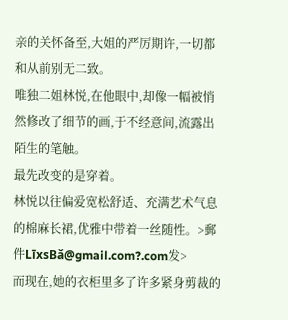亲的关怀备至,大姐的严厉期许,一切都和从前别无二致。
唯独二姐林悦,在他眼中,却像一幅被悄然修改了细节的画,于不经意间,流露出陌生的笔触。
最先改变的是穿着。
林悦以往偏爱宽松舒适、充满艺术气息的棉麻长裙,优雅中带着一丝随性。>郵件LīxsBǎ@gmail.com?.com发>
而现在,她的衣柜里多了许多紧身剪裁的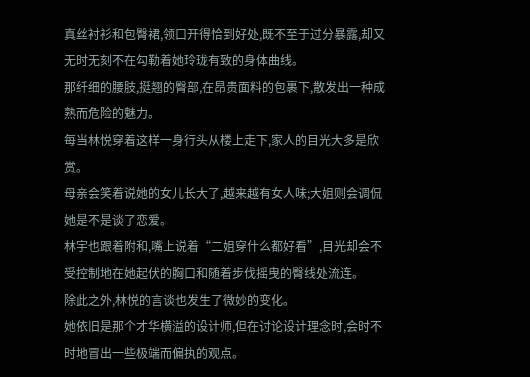真丝衬衫和包臀裙,领口开得恰到好处,既不至于过分暴露,却又无时无刻不在勾勒着她玲珑有致的身体曲线。
那纤细的腰肢,挺翘的臀部,在昂贵面料的包裹下,散发出一种成熟而危险的魅力。
每当林悦穿着这样一身行头从楼上走下,家人的目光大多是欣赏。
母亲会笑着说她的女儿长大了,越来越有女人味;大姐则会调侃她是不是谈了恋爱。
林宇也跟着附和,嘴上说着“二姐穿什么都好看”,目光却会不受控制地在她起伏的胸口和随着步伐摇曳的臀线处流连。
除此之外,林悦的言谈也发生了微妙的变化。
她依旧是那个才华横溢的设计师,但在讨论设计理念时,会时不时地冒出一些极端而偏执的观点。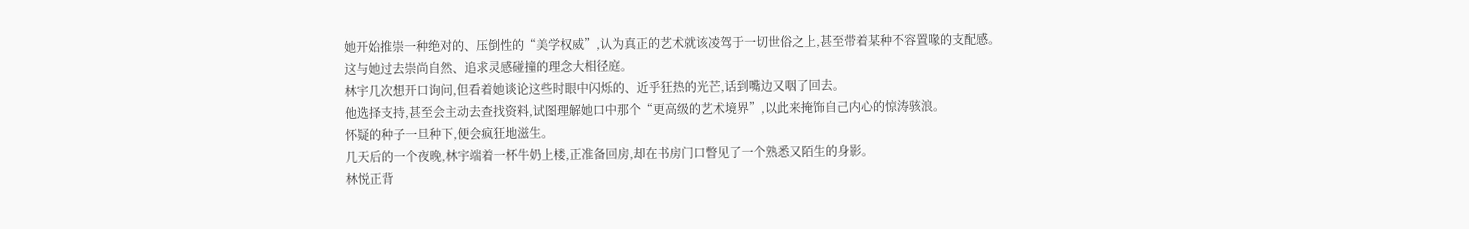她开始推崇一种绝对的、压倒性的“美学权威”,认为真正的艺术就该凌驾于一切世俗之上,甚至带着某种不容置喙的支配感。
这与她过去崇尚自然、追求灵感碰撞的理念大相径庭。
林宇几次想开口询问,但看着她谈论这些时眼中闪烁的、近乎狂热的光芒,话到嘴边又咽了回去。
他选择支持,甚至会主动去查找资料,试图理解她口中那个“更高级的艺术境界”,以此来掩饰自己内心的惊涛骇浪。
怀疑的种子一旦种下,便会疯狂地滋生。
几天后的一个夜晚,林宇端着一杯牛奶上楼,正准备回房,却在书房门口瞥见了一个熟悉又陌生的身影。
林悦正背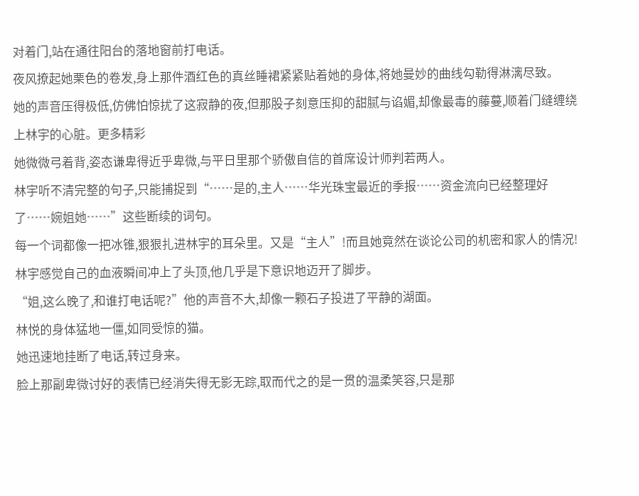对着门,站在通往阳台的落地窗前打电话。
夜风撩起她栗色的卷发,身上那件酒红色的真丝睡裙紧紧贴着她的身体,将她曼妙的曲线勾勒得淋漓尽致。
她的声音压得极低,仿佛怕惊扰了这寂静的夜,但那股子刻意压抑的甜腻与谄媚,却像最毒的藤蔓,顺着门缝缠绕上林宇的心脏。更多精彩
她微微弓着背,姿态谦卑得近乎卑微,与平日里那个骄傲自信的首席设计师判若两人。
林宇听不清完整的句子,只能捕捉到“……是的,主人……华光珠宝最近的季报……资金流向已经整理好了……婉姐她……”这些断续的词句。
每一个词都像一把冰锥,狠狠扎进林宇的耳朵里。又是“主人”!而且她竟然在谈论公司的机密和家人的情况!
林宇感觉自己的血液瞬间冲上了头顶,他几乎是下意识地迈开了脚步。
“姐,这么晚了,和谁打电话呢?”他的声音不大,却像一颗石子投进了平静的湖面。
林悦的身体猛地一僵,如同受惊的猫。
她迅速地挂断了电话,转过身来。
脸上那副卑微讨好的表情已经消失得无影无踪,取而代之的是一贯的温柔笑容,只是那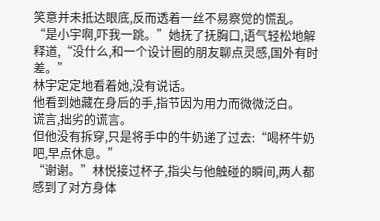笑意并未抵达眼底,反而透着一丝不易察觉的慌乱。
“是小宇啊,吓我一跳。”她抚了抚胸口,语气轻松地解释道,“没什么,和一个设计圈的朋友聊点灵感,国外有时差。”
林宇定定地看着她,没有说话。
他看到她藏在身后的手,指节因为用力而微微泛白。
谎言,拙劣的谎言。
但他没有拆穿,只是将手中的牛奶递了过去:“喝杯牛奶吧,早点休息。”
“谢谢。”林悦接过杯子,指尖与他触碰的瞬间,两人都感到了对方身体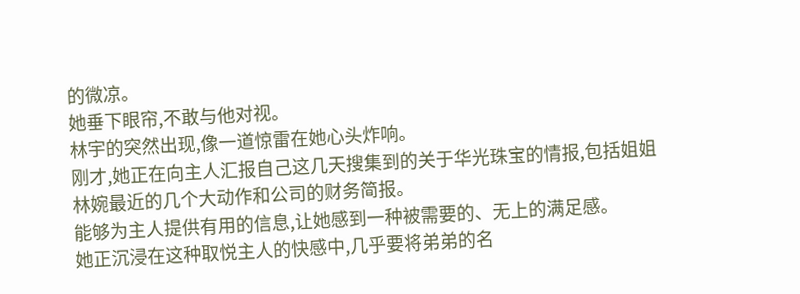的微凉。
她垂下眼帘,不敢与他对视。
林宇的突然出现,像一道惊雷在她心头炸响。
刚才,她正在向主人汇报自己这几天搜集到的关于华光珠宝的情报,包括姐姐林婉最近的几个大动作和公司的财务简报。
能够为主人提供有用的信息,让她感到一种被需要的、无上的满足感。
她正沉浸在这种取悦主人的快感中,几乎要将弟弟的名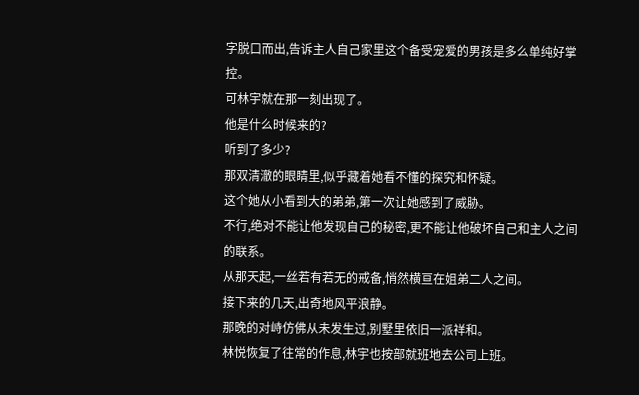字脱口而出,告诉主人自己家里这个备受宠爱的男孩是多么单纯好掌控。
可林宇就在那一刻出现了。
他是什么时候来的?
听到了多少?
那双清澈的眼睛里,似乎藏着她看不懂的探究和怀疑。
这个她从小看到大的弟弟,第一次让她感到了威胁。
不行,绝对不能让他发现自己的秘密,更不能让他破坏自己和主人之间的联系。
从那天起,一丝若有若无的戒备,悄然横亘在姐弟二人之间。
接下来的几天,出奇地风平浪静。
那晚的对峙仿佛从未发生过,别墅里依旧一派祥和。
林悦恢复了往常的作息,林宇也按部就班地去公司上班。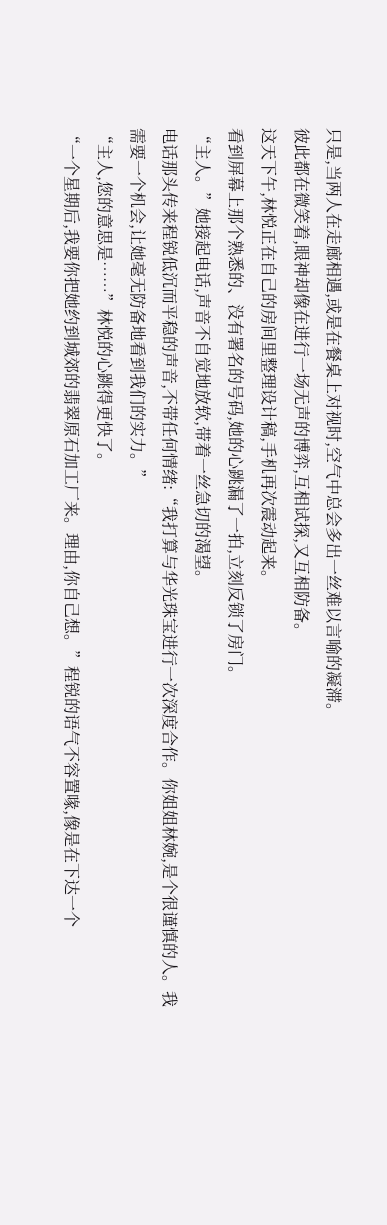只是,当两人在走廊相遇,或是在餐桌上对视时,空气中总会多出一丝难以言喻的凝滞。
彼此都在微笑着,眼神却像在进行一场无声的博弈,互相试探,又互相防备。
这天下午,林悦正在自己的房间里整理设计稿,手机再次震动起来。
看到屏幕上那个熟悉的、没有署名的号码,她的心跳漏了一拍,立刻反锁了房门。
“主人。”她接起电话,声音不自觉地放软,带着一丝急切的渴望。
电话那头传来程锐低沉而平稳的声音,不带任何情绪:“我打算与华光珠宝进行一次深度合作。你姐姐林婉,是个很谨慎的人。我需要一个机会,让她毫无防备地看到我们的实力。”
“主人,您的意思是……”林悦的心跳得更快了。
“一个星期后,我要你把她约到城郊的翡翠原石加工厂来。理由,你自己想。”程锐的语气不容置喙,像是在下达一个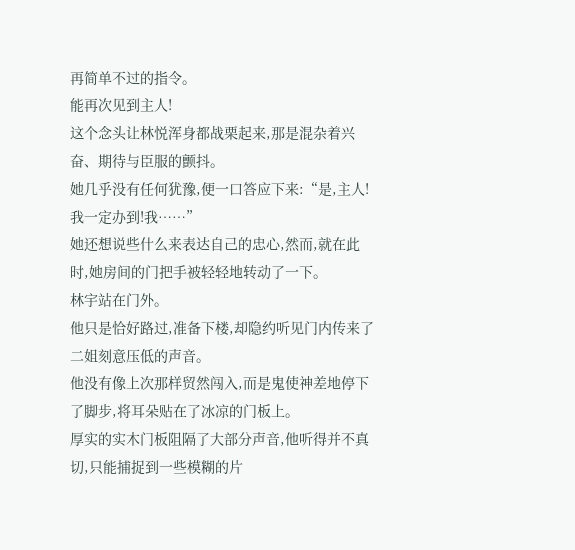再简单不过的指令。
能再次见到主人!
这个念头让林悦浑身都战栗起来,那是混杂着兴奋、期待与臣服的颤抖。
她几乎没有任何犹豫,便一口答应下来:“是,主人!我一定办到!我……”
她还想说些什么来表达自己的忠心,然而,就在此时,她房间的门把手被轻轻地转动了一下。
林宇站在门外。
他只是恰好路过,准备下楼,却隐约听见门内传来了二姐刻意压低的声音。
他没有像上次那样贸然闯入,而是鬼使神差地停下了脚步,将耳朵贴在了冰凉的门板上。
厚实的实木门板阻隔了大部分声音,他听得并不真切,只能捕捉到一些模糊的片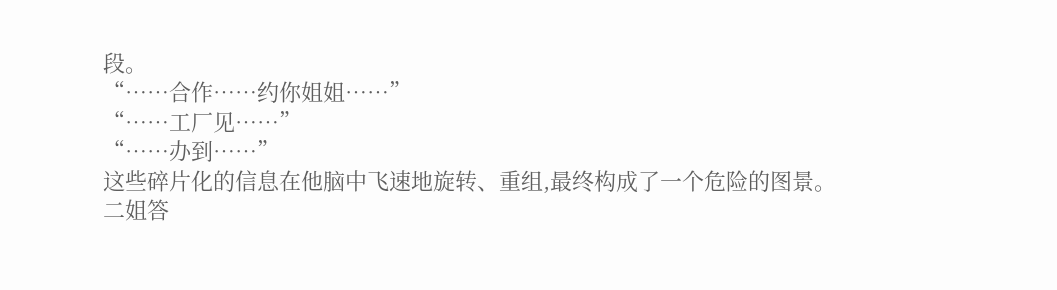段。
“……合作……约你姐姐……”
“……工厂见……”
“……办到……”
这些碎片化的信息在他脑中飞速地旋转、重组,最终构成了一个危险的图景。
二姐答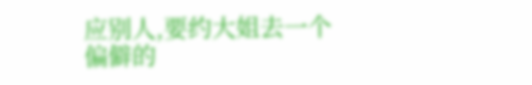应别人,要约大姐去一个偏僻的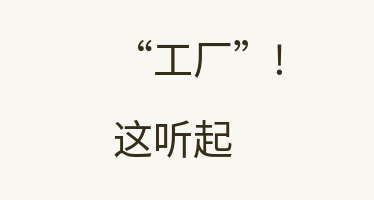“工厂”!
这听起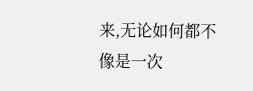来,无论如何都不像是一次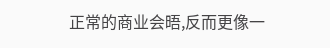正常的商业会晤,反而更像一